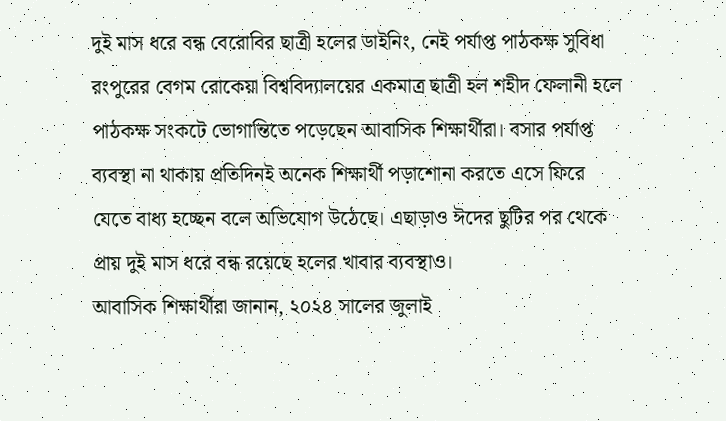দুই মাস ধরে বন্ধ বেরোবির ছাত্রী হলের ডাইনিং, নেই পর্যাপ্ত পাঠকক্ষ সুবিধা
রংপুরের বেগম রোকেয়া বিশ্ববিদ্যালয়ের একমাত্র ছাত্রী হল শহীদ ফেলানী হলে পাঠকক্ষ সংকটে ভোগান্তিতে পড়েছেন আবাসিক শিক্ষার্থীরা। বসার পর্যাপ্ত ব্যবস্থা না থাকায় প্রতিদিনই অনেক শিক্ষার্থী পড়াশোনা করতে এসে ফিরে যেতে বাধ্য হচ্ছেন বলে অভিযোগ উঠেছে। এছাড়াও ঈদের ছুটির পর থেকে প্রায় দুই মাস ধরে বন্ধ রয়েছে হলের খাবার ব্যবস্থাও।
আবাসিক শিক্ষার্থীরা জানান, ২০২৪ সালের জুলাই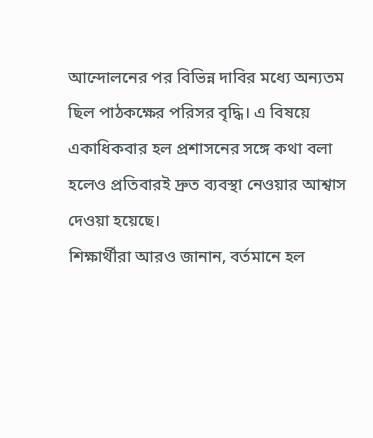আন্দোলনের পর বিভিন্ন দাবির মধ্যে অন্যতম ছিল পাঠকক্ষের পরিসর বৃদ্ধি। এ বিষয়ে একাধিকবার হল প্রশাসনের সঙ্গে কথা বলা হলেও প্রতিবারই দ্রুত ব্যবস্থা নেওয়ার আশ্বাস দেওয়া হয়েছে।
শিক্ষার্থীরা আরও জানান, বর্তমানে হল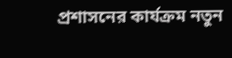প্রশাসনের কার্যক্রম নতুন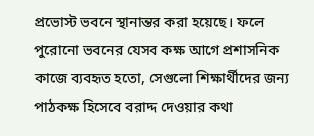প্রভোস্ট ভবনে স্থানান্তর করা হয়েছে। ফলে পুরোনো ভবনের যেসব কক্ষ আগে প্রশাসনিক কাজে ব্যবহৃত হতো, সেগুলো শিক্ষার্থীদের জন্য পাঠকক্ষ হিসেবে বরাদ্দ দেওয়ার কথা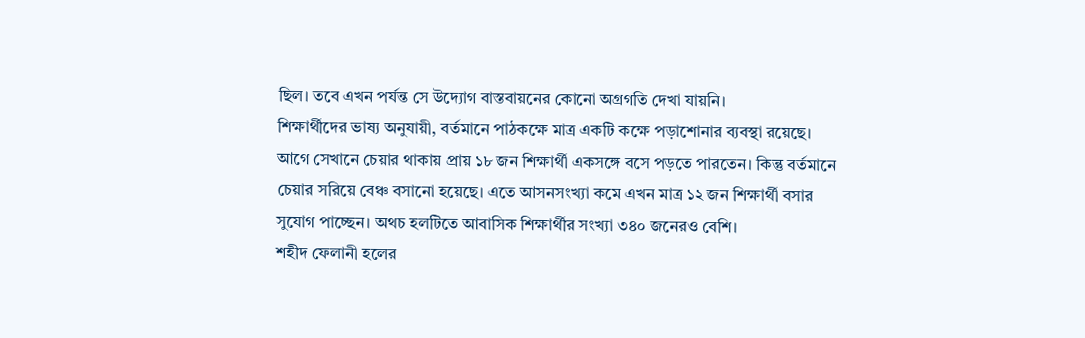ছিল। তবে এখন পর্যন্ত সে উদ্যোগ বাস্তবায়নের কোনো অগ্রগতি দেখা যায়নি।
শিক্ষার্থীদের ভাষ্য অনুযায়ী, বর্তমানে পাঠকক্ষে মাত্র একটি কক্ষে পড়াশোনার ব্যবস্থা রয়েছে। আগে সেখানে চেয়ার থাকায় প্রায় ১৮ জন শিক্ষার্থী একসঙ্গে বসে পড়তে পারতেন। কিন্তু বর্তমানে চেয়ার সরিয়ে বেঞ্চ বসানো হয়েছে। এতে আসনসংখ্যা কমে এখন মাত্র ১২ জন শিক্ষার্থী বসার সুযোগ পাচ্ছেন। অথচ হলটিতে আবাসিক শিক্ষার্থীর সংখ্যা ৩৪০ জনেরও বেশি।
শহীদ ফেলানী হলের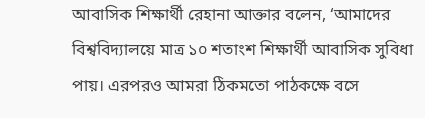আবাসিক শিক্ষার্থী রেহানা আক্তার বলেন, ‘আমাদের বিশ্ববিদ্যালয়ে মাত্র ১০ শতাংশ শিক্ষার্থী আবাসিক সুবিধা পায়। এরপরও আমরা ঠিকমতো পাঠকক্ষে বসে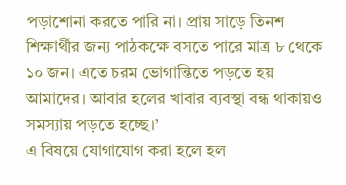পড়াশোনা করতে পারি না। প্রায় সাড়ে তিনশ শিক্ষার্থীর জন্য পাঠকক্ষে বসতে পারে মাত্র ৮ থেকে ১০ জন। এতে চরম ভোগান্তিতে পড়তে হয় আমাদের। আবার হলের খাবার ব্যবস্থা বন্ধ থাকায়ও সমস্যায় পড়তে হচ্ছে।’
এ বিষয়ে যোগাযোগ করা হলে হল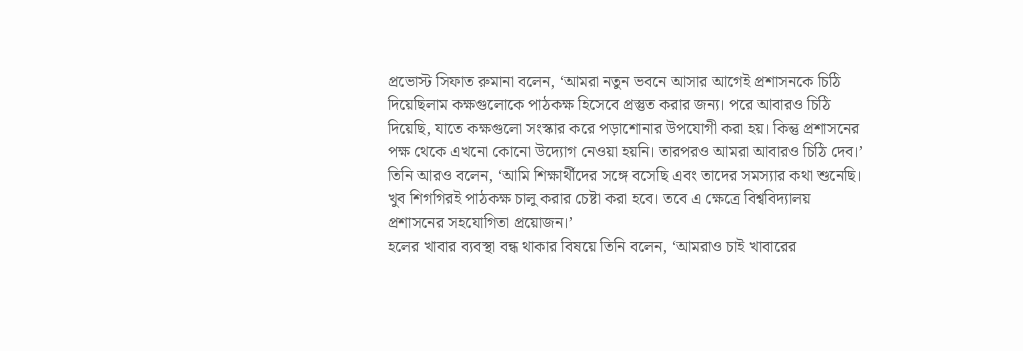প্রভোস্ট সিফাত রুমানা বলেন, ‘আমরা নতুন ভবনে আসার আগেই প্রশাসনকে চিঠি দিয়েছিলাম কক্ষগুলোকে পাঠকক্ষ হিসেবে প্রস্তুত করার জন্য। পরে আবারও চিঠি দিয়েছি, যাতে কক্ষগুলো সংস্কার করে পড়াশোনার উপযোগী করা হয়। কিন্তু প্রশাসনের পক্ষ থেকে এখনো কোনো উদ্যোগ নেওয়া হয়নি। তারপরও আমরা আবারও চিঠি দেব।’
তিনি আরও বলেন, ‘আমি শিক্ষার্থীদের সঙ্গে বসেছি এবং তাদের সমস্যার কথা শুনেছি। খুব শিগগিরই পাঠকক্ষ চালু করার চেষ্টা করা হবে। তবে এ ক্ষেত্রে বিশ্ববিদ্যালয় প্রশাসনের সহযোগিতা প্রয়োজন।’
হলের খাবার ব্যবস্থা বন্ধ থাকার বিষয়ে তিনি বলেন, ‘আমরাও চাই খাবারের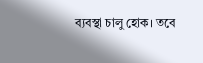ব্যবস্থা চালু হোক। তবে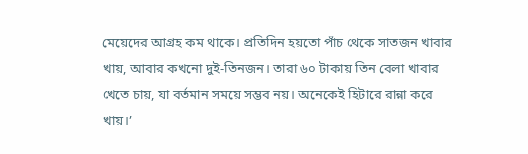মেয়েদের আগ্রহ কম থাকে। প্রতিদিন হয়তো পাঁচ থেকে সাতজন খাবার খায়, আবার কখনো দুই-তিনজন। তারা ৬০ টাকায় তিন বেলা খাবার খেতে চায়, যা বর্তমান সময়ে সম্ভব নয়। অনেকেই হিটারে রান্না করে খায়।’